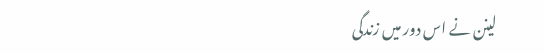لینن نے اس دور میں زندگی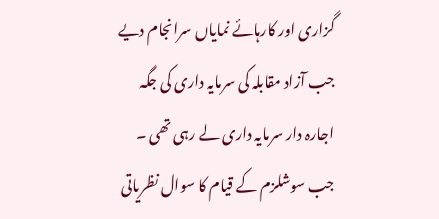گزاری اور کارہائے نمایاں سرانجام دیے جب آزاد مقابلہ کی سرمایہ داری کی جگہ اجارہ دار سرمایہ داری لے رہی تھی ۔ جب سوشلزم کے قیام کا سوال نظریاتی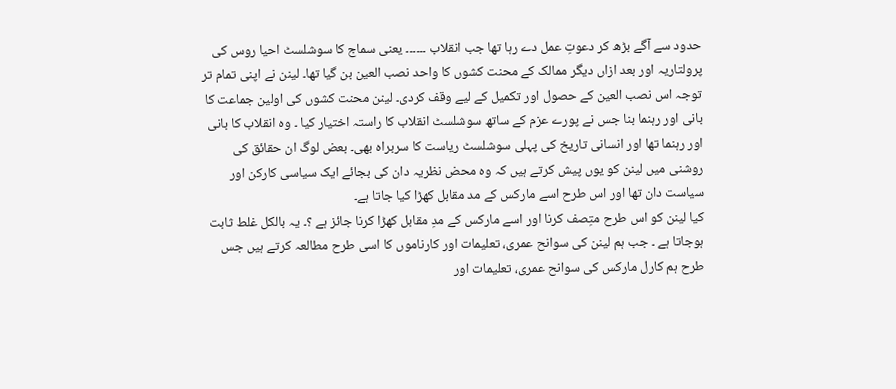حدود سے آگے بڑھ کر دعوتِ عمل دے رہا تھا جب انقلاب ۔۔۔۔۔۔ یعنی سماج کا سوشلسٹ احیا روس کی پرولتاریہ اور بعد ازاں دیگر ممالک کے محنت کشوں کا واحد نصب العین بن گیا تھا۔ لینن نے اپنی تمام تر توجہ اس نصب العین کے حصول اور تکمیل کے لیے وقف کردی۔ لینن محنت کشوں کی اولین جماعت کا بانی اور رہنما بنا جس نے پورے عزم کے ساتھ سوشلسٹ انقلاب کا راستہ اختیار کیا ۔ وہ انقلاب کا بانی اور رہنما تھا اور انسانی تاریخ کی پہلی سوشلسٹ ریاست کا سربراہ بھی۔ بعض لوگ ان حقائق کی روشنی میں لینن کو یوں پیش کرتے ہیں کہ وہ محض نظریہ دان کی بجائے ایک سیاسی کارکن اور سیاست دان تھا اور اس طرح اسے مارکس کے مد مقابل کھڑا کیا جاتا ہے۔
کیا لینن کو اس طرح متِصف کرنا اور اسے مارکس کے مدِ مقابل کھڑا کرنا جائز ہے ؟۔ یہ بالکل غلط ثابت ہوجاتا ہے ۔ جب ہم لینن کی سوانح عمری، تعلیمات اور کارناموں کا اسی طرح مطالعہ کرتے ہیں جس طرح ہم کارل مارکس کی سوانح عمری، تعلیمات اور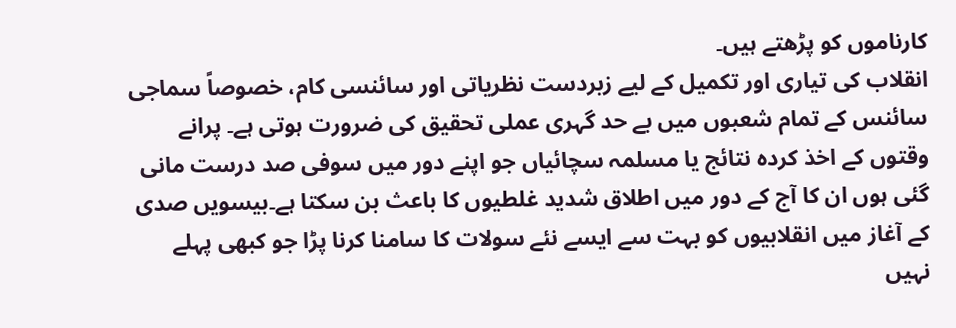کارناموں کو پڑھتے ہیں۔
انقلاب کی تیاری اور تکمیل کے لیے زبردست نظریاتی اور سائنسی کام، خصوصاً سماجی سائنس کے تمام شعبوں میں بے حد گہری عملی تحقیق کی ضرورت ہوتی ہے۔ پرانے وقتوں کے اخذ کردہ نتائج یا مسلمہ سچائیاں جو اپنے دور میں سوفی صد درست مانی گئی ہوں ان کا آج کے دور میں اطلاق شدید غلطیوں کا باعث بن سکتا ہے۔بیسویں صدی کے آغاز میں انقلابیوں کو بہت سے ایسے نئے سولات کا سامنا کرنا پڑا جو کبھی پہلے نہیں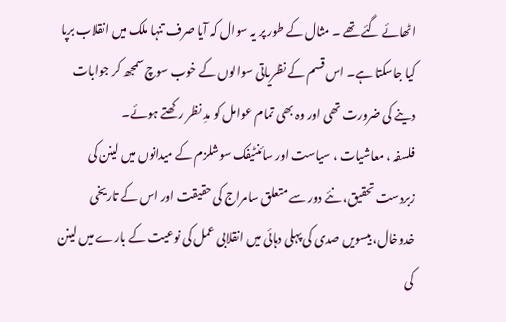اٹھائے گئے تھے ۔ مثال کے طور پر یہ سوال کہ آیا صرف تنہا ملک میں انقلاب برپا کیا جاسکتا ہے۔ اس قسم کے نظریاتی سوالوں کے خوب سوچ سمجھ کر جوابات دینے کی ضرورت تھی اور وہ بھی تمام عوامل کو مدِ نظر رکھتے ہوئے۔
فلسفہ ، معاشیات ، سیاست اور سائنٹیفک سوشلزم کے میدانوں میں لینن کی زبردست تحقیق، نئے دور سے متعلق سامراج کی حقیقت اور اس کے تاریخی خدوخال، بیسویں صدی کی پہلی دہائی میں انقلابی عمل کی نوعیت کے بارے میں لینن کی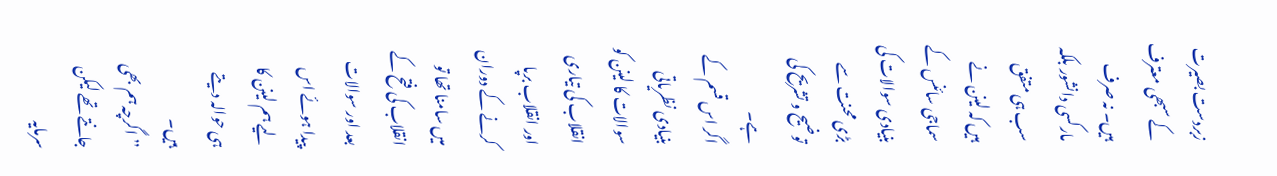زبردست بصیرت کے سبھی معترف ہیں۔ نہ صرف مارکسی دانشور بلکہ سب ہی متفق ہیں کہ لینن نے سماجی سائنس کے بنیادی سوالات کی بڑی محنت سے توضیح و تشریح کی ہے۔
اگر اس قسم کے بنیادی نظریاتی سوالات کا لینن کو انقلاب کی تیاری اور انقلاب برپا کرنے کے دوران میں سامنا تھا تو انقلاب کی فتح کے بعد اور سوالات پیدا ہوئے اس لیے ہم لینن کا ہی حوالہ دیتے ہیں۔
’’ اگرچہ ہم بھی جانتے تھے لیکن سرمایہ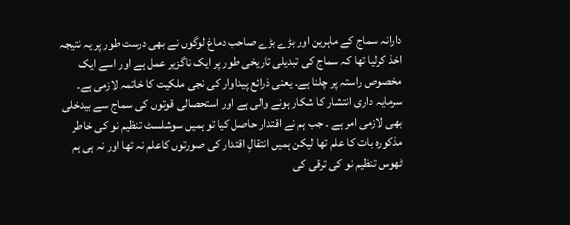دارانہ سماج کے ماہرین اور بڑے بڑے صاحب دماغ لوگوں نے بھی درست طور پر یہ نتیجہ اخذ کرلیا تھا کہ سماج کی تبدیلی تاریخی طور پر ایک ناگزیر عمل ہے اور اسے ایک مخصوص راستہ پر چلنا ہے۔ یعنی ذرائع پیداوار کی نجی ملکیت کا خاتمہ لازمی ہے۔ سرمایہ داری انتشار کا شکار ہونے والی ہے اور استحصالی قوتوں کی سماج سے بیدخلی بھی لازمی امر ہے ۔ جب ہم نے اقتدار حاصل کیا تو ہمیں سوشلسٹ تنظیم نو کی خاطر مذکورہ بات کا علم تھا لیکن ہمیں انتقالِ اقتدار کی صورتوں کاعلم نہ تھا اور نہ ہی ہم ٹھوس تنظیم نو کی ترقی کی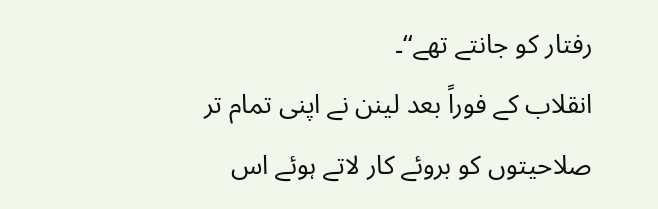رفتار کو جانتے تھے‘‘۔
انقلاب کے فوراً بعد لینن نے اپنی تمام تر صلاحیتوں کو بروئے کار لاتے ہوئے اس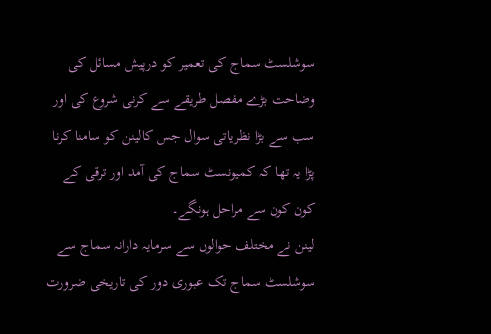سوشلسٹ سماج کی تعمیر کو درپیش مسائل کی وضاحت بڑے مفصل طریقے سے کرنی شروع کی اور سب سے بڑا نظریاتی سوال جس کالینن کو سامنا کرنا پڑا یہ تھا کہ کمیونسٹ سماج کی آمد اور ترقی کے کون کون سے مراحل ہونگے۔
لینن نے مختلف حوالوں سے سرمایہ دارانہ سماج سے سوشلسٹ سماج تک عبوری دور کی تاریخی ضرورت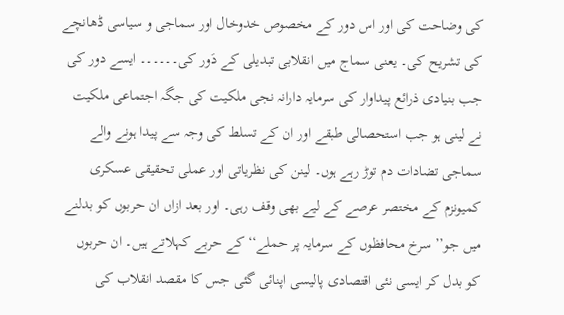کی وضاحت کی اور اس دور کے مخصوص خدوخال اور سماجی و سیاسی ڈھانچے کی تشریح کی۔ یعنی سماج میں انقلابی تبدیلی کے دَور کی۔۔۔۔۔۔ ایسے دور کی جب بنیادی ذرائع پیداوار کی سرمایہ دارانہ نجی ملکیت کی جگہ اجتماعی ملکیت نے لینی ہو جب استحصالی طبقے اور ان کے تسلط کی وجہ سے پیدا ہونے والے سماجی تضادات دم توڑ رہے ہوں۔ لینن کی نظریاتی اور عملی تحقیقی عسکری کمیونزم کے مختصر عرصے کے لیے بھی وقف رہی۔ اور بعد ازاں ان حربوں کو بدلنے میں جو’’ سرخ محافظوں کے سرمایہ پر حملے‘‘ کے حربے کہلاتے ہیں۔ ان حربوں کو بدل کر ایسی نئی اقتصادی پالیسی اپنائی گئی جس کا مقصد انقلاب کی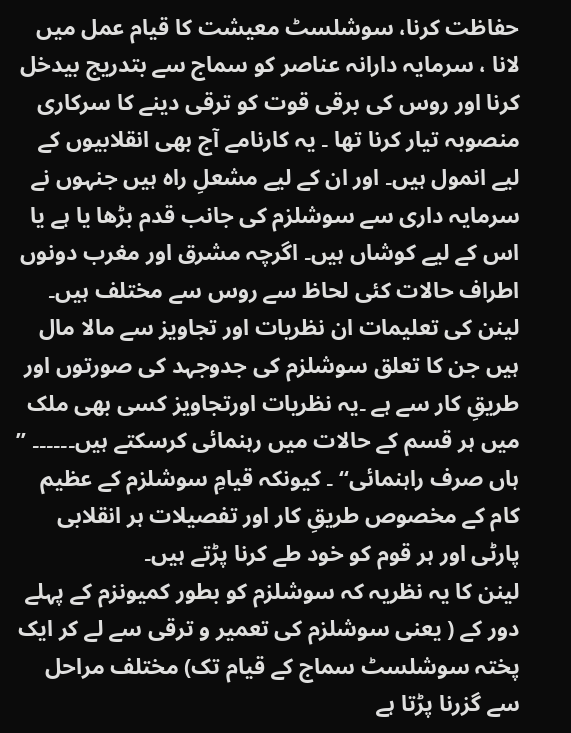حفاظت کرنا، سوشلسٹ معیشت کا قیام عمل میں لانا ، سرمایہ دارانہ عناصر کو سماج سے بتدریج بیدخل کرنا اور روس کی برقی قوت کو ترقی دینے کا سرکاری منصوبہ تیار کرنا تھا ۔ یہ کارنامے آج بھی انقلابیوں کے لیے انمول ہیں۔ اور ان کے لیے مشعلِ راہ ہیں جنہوں نے سرمایہ داری سے سوشلزم کی جانب قدم بڑھا یا ہے یا اس کے لیے کوشاں ہیں۔ اگرچہ مشرق اور مغرب دونوں اطراف حالات کئی لحاظ سے روس سے مختلف ہیں۔ لینن کی تعلیمات ان نظریات اور تجاویز سے مالا مال ہیں جن کا تعلق سوشلزم کی جدوجہد کی صورتوں اور طریقِ کار سے ہے ۔یہ نظریات اورتجاویز کسی بھی ملک میں ہر قسم کے حالات میں رہنمائی کرسکتے ہیں۔۔۔۔۔۔ ’’ ہاں صرف راہنمائی‘‘ ۔ کیونکہ قیامِ سوشلزم کے عظیم کام کے مخصوص طریقِ کار اور تفصیلات ہر انقلابی پارٹی اور ہر قوم کو خود طے کرنا پڑتے ہیں۔
لینن کا یہ نظریہ کہ سوشلزم کو بطور کمیونزم کے پہلے دور کے ( یعنی سوشلزم کی تعمیر و ترقی سے لے کر ایک پختہ سوشلسٹ سماج کے قیام تک) مختلف مراحل سے گزرنا پڑتا ہے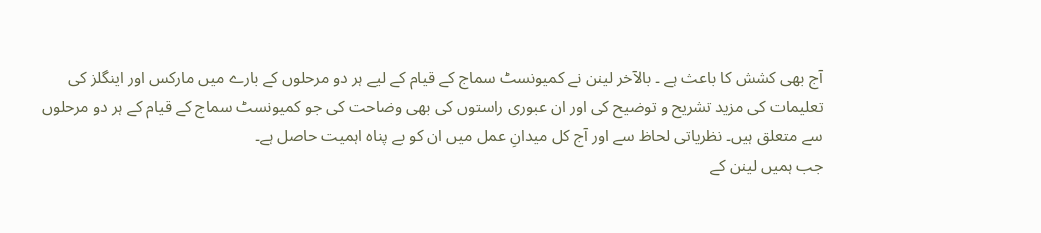آج بھی کشش کا باعث ہے ۔ بالآخر لینن نے کمیونسٹ سماج کے قیام کے لیے ہر دو مرحلوں کے بارے میں مارکس اور اینگلز کی تعلیمات کی مزید تشریح و توضیح کی اور ان عبوری راستوں کی بھی وضاحت کی جو کمیونسٹ سماج کے قیام کے ہر دو مرحلوں سے متعلق ہیں۔ نظریاتی لحاظ سے اور آج کل میدانِ عمل میں ان کو بے پناہ اہمیت حاصل ہے۔
جب ہمیں لینن کے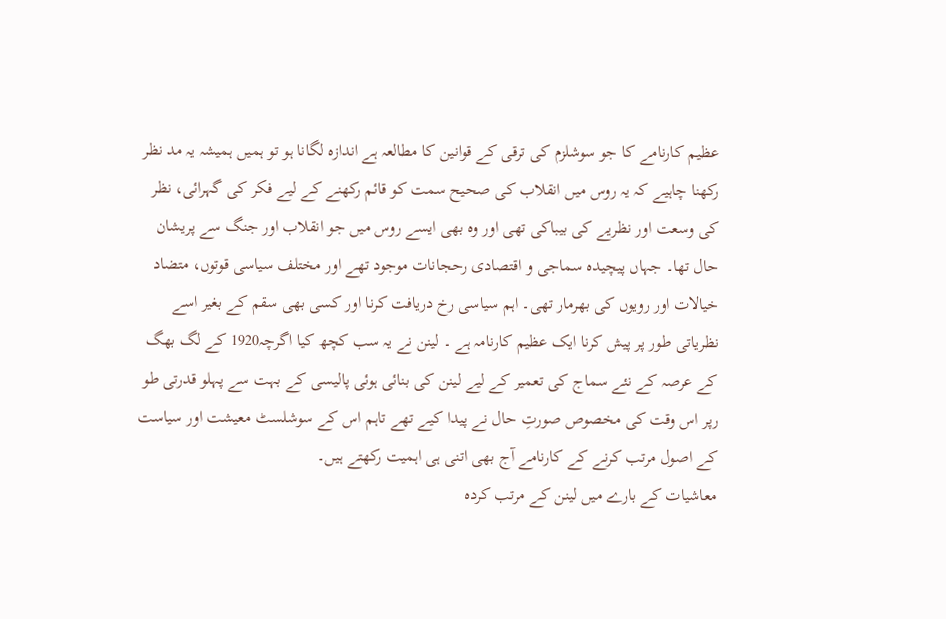عظیم کارنامے کا جو سوشلزم کی ترقی کے قوانین کا مطالعہ ہے اندازہ لگانا ہو تو ہمیں ہمیشہ یہ مد نظر رکھنا چاہیے کہ یہ روس میں انقلاب کی صحیح سمت کو قائم رکھنے کے لیے فکر کی گہرائی، نظر کی وسعت اور نظریے کی بیباکی تھی اور وہ بھی ایسے روس میں جو انقلاب اور جنگ سے پریشان حال تھا۔ جہاں پیچیدہ سماجی و اقتصادی رحجانات موجود تھے اور مختلف سیاسی قوتوں، متضاد خیالات اور رویوں کی بھرمار تھی۔ اہم سیاسی رخ دریافت کرنا اور کسی بھی سقم کے بغیر اسے نظریاتی طور پر پیش کرنا ایک عظیم کارنامہ ہے ۔ لینن نے یہ سب کچھ کیا اگرچہ1920 کے لگ بھگ کے عرصہ کے نئے سماج کی تعمیر کے لیے لینن کی بنائی ہوئی پالیسی کے بہت سے پہلو قدرتی طو رپر اس وقت کی مخصوص صورتِ حال نے پیدا کیے تھے تاہم اس کے سوشلسٹ معیشت اور سیاست کے اصول مرتب کرنے کے کارنامے آج بھی اتنی ہی اہمیت رکھتے ہیں۔
معاشیات کے بارے میں لینن کے مرتب کردہ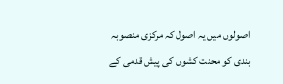اصولوں میں یہ اصول کہ مرکزی منصوبہ بندی کو محنت کشوں کی پیش قدمی کے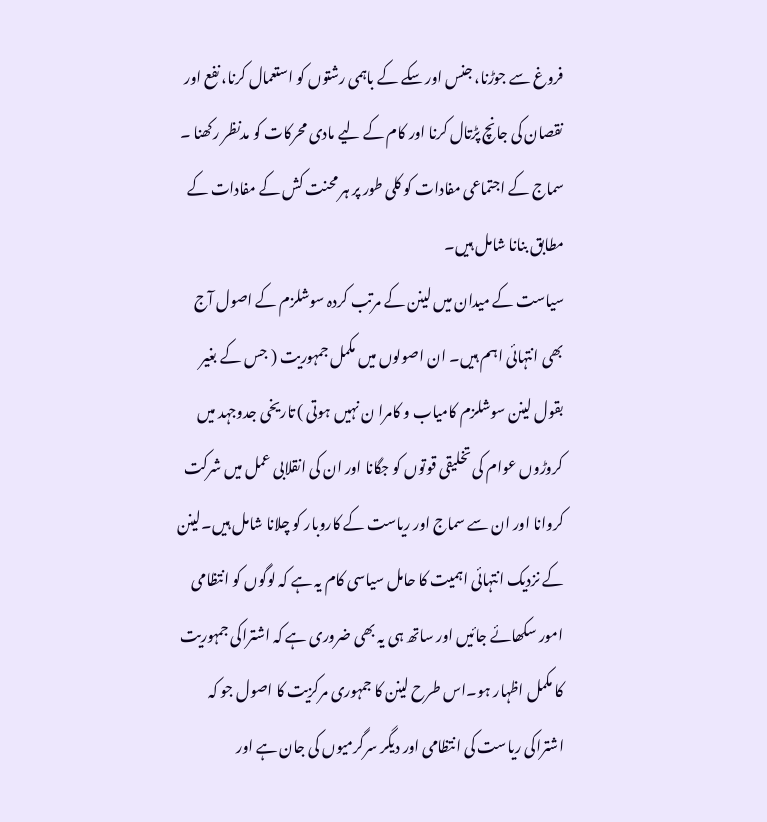فروغ سے جوڑنا، جنس اور سکے کے باہمی رشتوں کو استعمال کرنا، نفع اور نقصان کی جانچ پڑتال کرنا اور کام کے لیے مادی محرکات کو مدنظر رکھنا ۔ سماج کے اجتماعی مفادات کو کلی طور پر ہر محنت کش کے مفادات کے مطابق بنانا شامل ہیں۔
سیاست کے میدان میں لینن کے مرتب کردہ سوشلزم کے اصول آج بھی انتہائی اہم ہیں۔ ان اصولوں میں مکمل جمہوریت ( جس کے بغیر بقول لینن سوشلزم کامیاب و کامرا ن نہیں ہوتی ) تاریخی جدوجہد میں کروڑوں عوام کی تخلیقی قوتوں کو جگانا اور ان کی انقلابی عمل میں شرکت کروانا اور ان سے سماج اور ریاست کے کاروبار کو چلانا شامل ہیں۔لینن کے نزدیک انتہائی اہمیت کا حامل سیاسی کام یہ ہے کہ لوگوں کو انتظامی امور سکھائے جائیں اور ساتھ ہی یہ بھی ضروری ہے کہ اشتراکی جمہوریت کا مکمل اظہار ہو۔اس طرح لینن کا جمہوری مرکزیت کا اصول جو کہ اشتراکی ریاست کی انتظامی اور دیگر سرگرمیوں کی جان ہے اور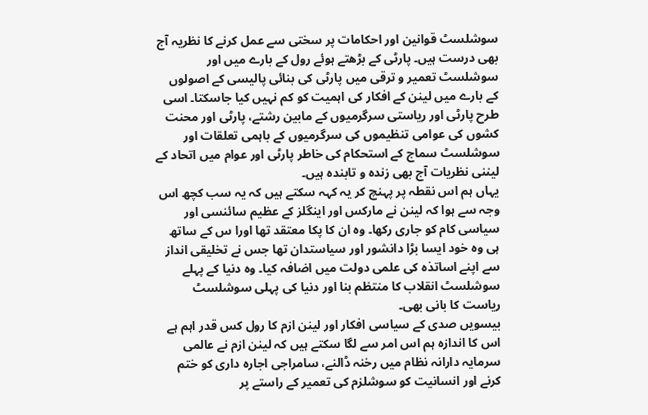سوشلسٹ قوانین اور احکامات پر سختی سے عمل کرنے کا نظریہ آج بھی درست ہیں۔ پارٹی کے بڑھتے ہوئے رول کے بارے میں اور سوشلسٹ تعمیر و ترقی میں پارٹی کی بنائی پالیسی کے اصولوں کے بارے میں لینن کے افکار کی اہمیت کو کم نہیں کیا جاسکتا۔ اسی طرح پارٹی اور ریاستی سرگرمیوں کے مابین رشتے، پارٹی اور محنت کشوں کی عوامی تنظیموں کی سرگرمیوں کے باہمی تعلقات اور سوشلسٹ سماج کے استحکام کی خاطر پارٹی اور عوام میں اتحاد کے لیننی نظریات آج بھی زندہ و تابندہ ہیں۔
یہاں ہم اس نقطہ پر پہنچ کر یہ کہہ سکتے ہیں کہ یہ سب کچھ اس وجہ سے ہوا کہ لینن نے مارکس اور اینگلز کے عظیم سائنسی اور سیاسی کام کو جاری رکھا۔ وہ ان کا پکا معتقد تھا اورا س کے ساتھ ہی وہ خود ایسا بڑا دانشور اور سیاستدان تھا جس نے تخلیقی انداز سے اپنے اساتذہ کی علمی دولت میں اضافہ کیا۔ وہ دنیا کے پہلے سوشلسٹ انقلاب کا منتظم بنا اور دنیا کی پہلی سوشلسٹ ریاست کا بانی بھی۔
بیسویں صدی کے سیاسی افکار اور لینن ازم کا رول کس قدر اہم ہے اس کا اندازہ ہم اس امر سے لگا سکتے ہیں کہ لینن ازم نے عالمی سرمایہ دارانہ نظام میں رخنہ ڈالنے، سامراجی اجارہ داری کو ختم کرنے اور انسانیت کو سوشلزم کی تعمیر کے راستے پر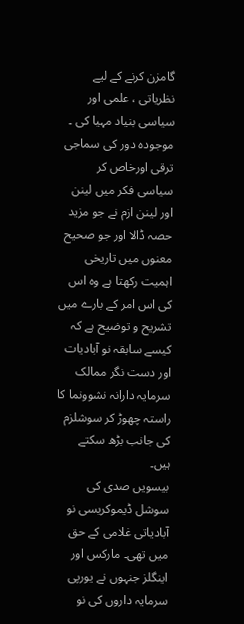گامزن کرنے کے لیے نظریاتی ، علمی اور سیاسی بنیاد مہیا کی ۔
موجودہ دور کی سماجی ترقی اورخاص کر سیاسی فکر میں لینن اور لینن ازم نے جو مزید حصہ ڈالا اور جو صحیح معنوں میں تاریخی اہمیت رکھتا ہے وہ اس کی اس امر کے بارے میں تشریح و توضیح ہے کہ کیسے سابقہ نو آبادیات اور دست نگر ممالک سرمایہ دارانہ نشوونما کا راستہ چھوڑ کر سوشلزم کی جانب بڑھ سکتے ہیں۔
بیسویں صدی کی سوشل ڈیموکریسی نو آبادیاتی غلامی کے حق میں تھی۔ مارکس اور اینگلز جنہوں نے یورپی سرمایہ داروں کی نو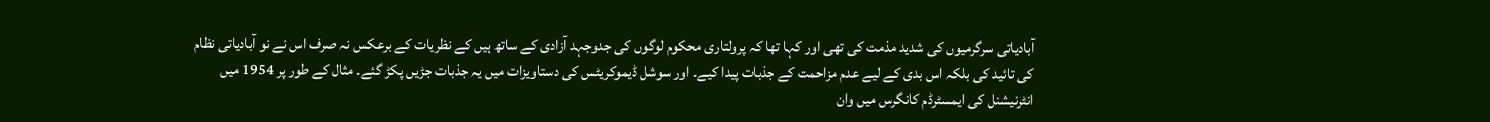آبادیاتی سرگرمیوں کی شدید مذمت کی تھی اور کہا تھا کہ پرولتاری محکوم لوگوں کی جدوجہد آزادی کے ساتھ ہیں کے نظریات کے برعکس نہ صرف اس نے نو آبادیاتی نظام کی تائید کی بلکہ اس بدی کے لیے عدم مزاحمت کے جذبات پیدا کیے۔ اور سوشل ڈیموکریٹس کی دستاویزات میں یہ جذبات جڑیں پکڑ گئے۔ مثال کے طور پر 1954 میں انٹرنیشنل کی ایمسٹرڈم کانگرس میں وان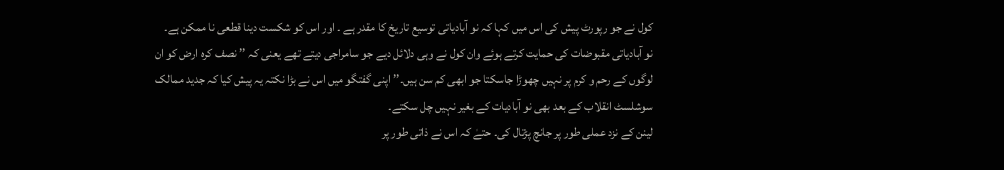کول نے جو رپورٹ پیش کی اس میں کہا کہ نو آبادیاتی توسیع تاریخ کا مقدر ہے ۔ اور اس کو شکست دینا قطعی نا ممکن ہے۔
نو آبادیاتی مقبوضات کی حمایت کرتے ہوئے وان کول نے وہی دلائل دیے جو سامراجی دیتے تھے یعنی کہ ’’ نصف کرہ ارض کو ان لوگوں کے رحم و کرم پر نہیں چھوڑا جاسکتا جو ابھی کم سن ہیں۔’’ اپنی گفتگو میں اس نے بڑا نکتہ یہ پیش کیا کہ جدید ممالک سوشلسٹ انقلاب کے بعد بھی نو آبادیات کے بغیر نہیں چل سکتے۔
لینن کے نزد عملی طور پر جانچ پڑتال کی۔ حتےٰ کہ اس نے ذاتی طور پر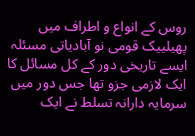روس کے انواع و اطراف میں پھیلییک قومی نو آبادیاتی مسئلہ ایسے تاریخی دور کے کل مسائل کا ایک لازمی جزو تھا جس دور میں سرمایہ دارانہ تسلط نے ایک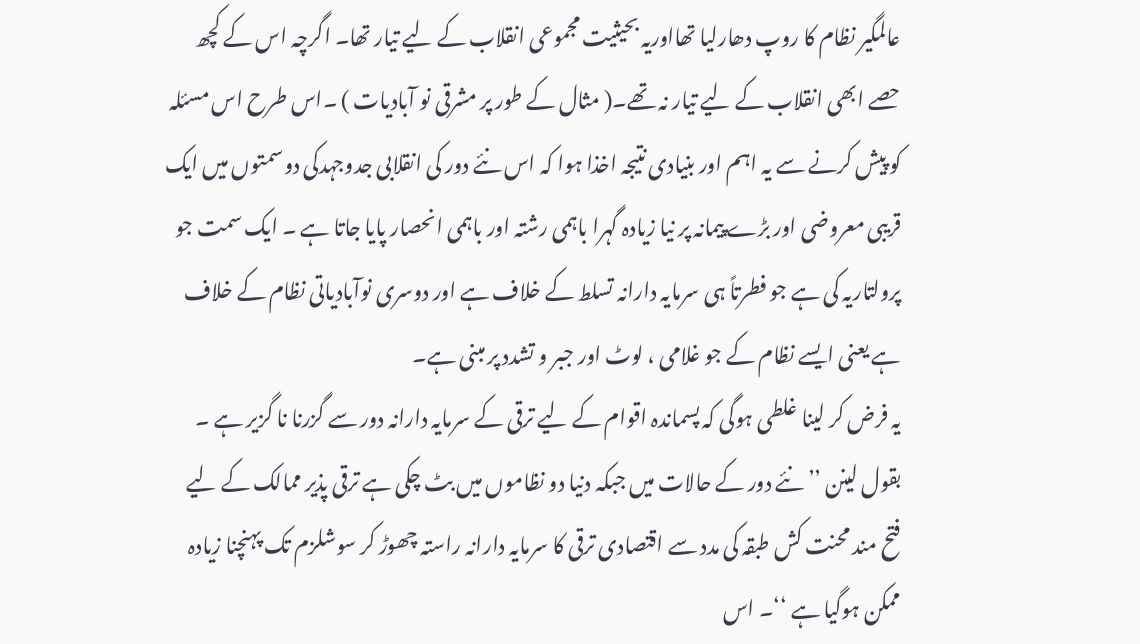عالمگیر نظام کا روپ دھارلیا تھااوریہ بحیثیت مجموعی انقلاب کے لیے تیار تھا۔ اگرچہ اس کے کچھ حصے ابھی انقلاب کے لیے تیار نہ تھے۔( مثال کے طور پر مشرقی نو آبادیات ) ۔اس طرح اس مسئلہ کو پیش کرنے سے یہ اہم اور بنیادی نتیجہ اخذا ہوا کہ اس نئے دور کی انقلابی جدوجہدکی دوسمتوں میں ایک قریبی معروضی اور بڑے پیمانہ پر نیا زیادہ گہرا باہمی رشتہ اور باہمی انحصار پایا جاتا ہے ۔ ایک سمت جو پرولتاریہ کی ہے جو فطرتاً ہی سرمایہ دارانہ تسلط کے خلاف ہے اور دوسری نوآبادیاتی نظام کے خلاف ہے یعنی ایسے نظام کے جو غلامی ، لوٹ اور جبر و تشدد پر مبنی ہے۔
یہ فرض کر لینا غلطی ہوگی کہ پسماندہ اقوام کے لیے ترقی کے سرمایہ دارانہ دور سے گزرنا نا گزیر ہے ۔ بقول لینن ’’ نئے دور کے حالات میں جبکہ دنیا دو نظاموں میں بٹ چکی ہے ترقی پذیر ممالک کے لیے فتح مند محنت کش طبقہ کی مدد سے اقتصادی ترقی کا سرمایہ دارانہ راستہ چھوڑ کر سوشلزم تک پہنچنا زیادہ ممکن ہوگیا ہے ‘‘۔ اس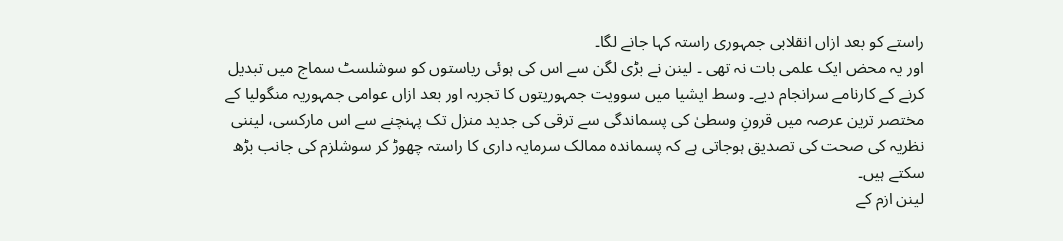راستے کو بعد ازاں انقلابی جمہوری راستہ کہا جانے لگا۔
اور یہ محض ایک علمی بات نہ تھی ۔ لینن نے بڑی لگن سے اس کی ہوئی ریاستوں کو سوشلسٹ سماج میں تبدیل کرنے کے کارنامے سرانجام دیے۔ وسط ایشیا میں سوویت جمہوریتوں کا تجربہ اور بعد ازاں عوامی جمہوریہ منگولیا کے مختصر ترین عرصہ میں قرونِ وسطیٰ کی پسماندگی سے ترقی کی جدید منزل تک پہنچنے سے اس مارکسی، لیننی نظریہ کی صحت کی تصدیق ہوجاتی ہے کہ پسماندہ ممالک سرمایہ داری کا راستہ چھوڑ کر سوشلزم کی جانب بڑھ سکتے ہیں۔
لینن ازم کے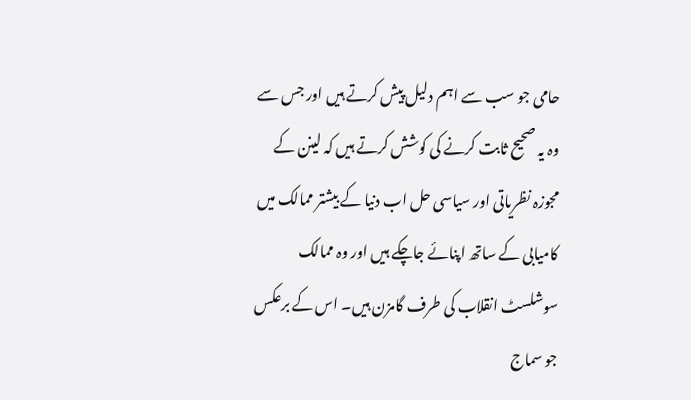حامی جو سب سے اہم دلیل پیش کرتے ہیں اور جس سے وہ یہ صحیح ثابت کرنے کی کوشش کرتے ہیں کہ لینن کے مجوزہ نظریاتی اور سیاسی حل اب دنیا کے بیشتر ممالک میں کامیابی کے ساتھ اپنائے جاچکے ہیں اور وہ ممالک سوشلسٹ انقلاب کی طرف گامزن ہیں۔ اس کے برعکس جو سماج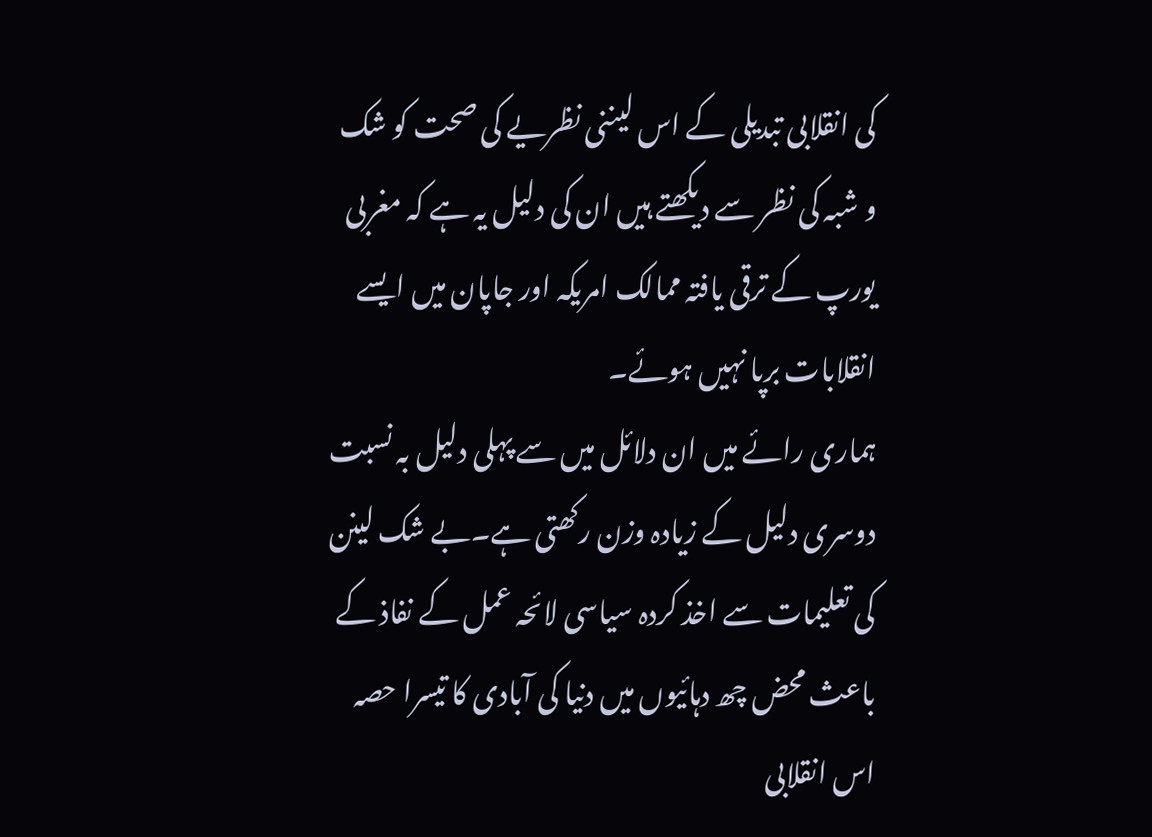کی انقلابی تبدیلی کے اس لیننی نظریے کی صحت کو شک و شبہ کی نظر سے دیکھتے ہیں ان کی دلیل یہ ہے کہ مغربی یورپ کے ترقی یافتہ ممالک امریکہ اور جاپان میں ایسے انقلابات برپا نہیں ہوئے۔
ہماری رائے میں ان دلائل میں سے پہلی دلیل بہ نسبت دوسری دلیل کے زیادہ وزن رکھتی ہے۔بے شک لینن کی تعلیمات سے اخذ کردہ سیاسی لائحہ عمل کے نفاذ کے باعث محض چھ دہائیوں میں دنیا کی آبادی کا تیسرا حصہ اس انقلابی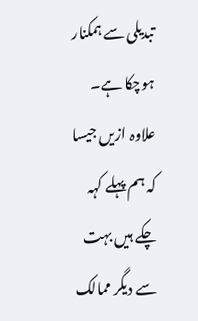تبدیلی سے ہمکنار ہوچکا ہے۔ علاوہ ازیں جیسا کہ ہم پہلے کہہ چکے ہیں بہت سے دیگر ممالک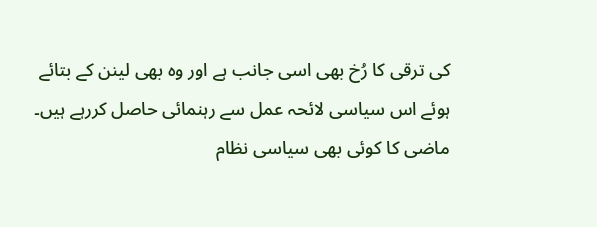کی ترقی کا رُخ بھی اسی جانب ہے اور وہ بھی لینن کے بتائے ہوئے اس سیاسی لائحہ عمل سے رہنمائی حاصل کررہے ہیں۔ ماضی کا کوئی بھی سیاسی نظام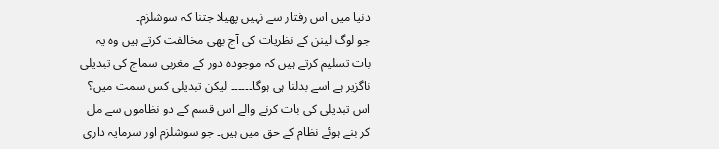دنیا میں اس رفتار سے نہیں پھیلا جتنا کہ سوشلزم۔
جو لوگ لینن کے نظریات کی آج بھی مخالفت کرتے ہیں وہ یہ بات تسلیم کرتے ہیں کہ موجودہ دور کے مغربی سماج کی تبدیلی ناگزیر ہے اسے بدلنا ہی ہوگا۔۔۔۔۔۔ لیکن تبدیلی کس سمت میں؟ اس تبدیلی کی بات کرنے والے اس قسم کے دو نظاموں سے مل کر بنے ہوئے نظام کے حق میں ہیں۔ جو سوشلزم اور سرمایہ داری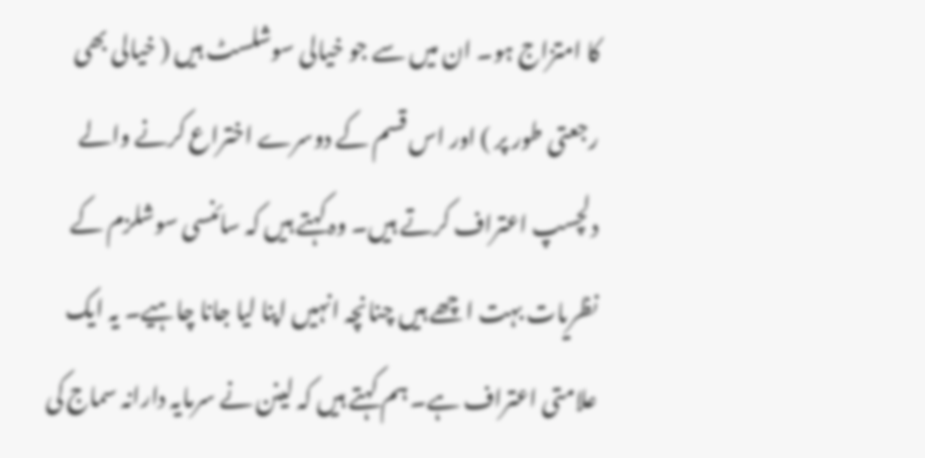کا امتزاج ہو۔ ان میں سے جو خیالی سوشلسٹ ہیں ( خیالی بھی رجعتی طور پر ) اور اس قسم کے دوسرے اختراع کرنے والے دلچسپ اعتراف کرتے ہیں۔ وہ کہتے ہیں کہ سائنسی سوشلزم کے نظریات بہت اچھے ہیں چنانچہ انہیں اپنا لیا جانا چاہیے۔ یہ ایک علامتی اعتراف ہے۔ ہم کہتے ہیں کہ لینن نے سرمایہ دارانہ سماج کی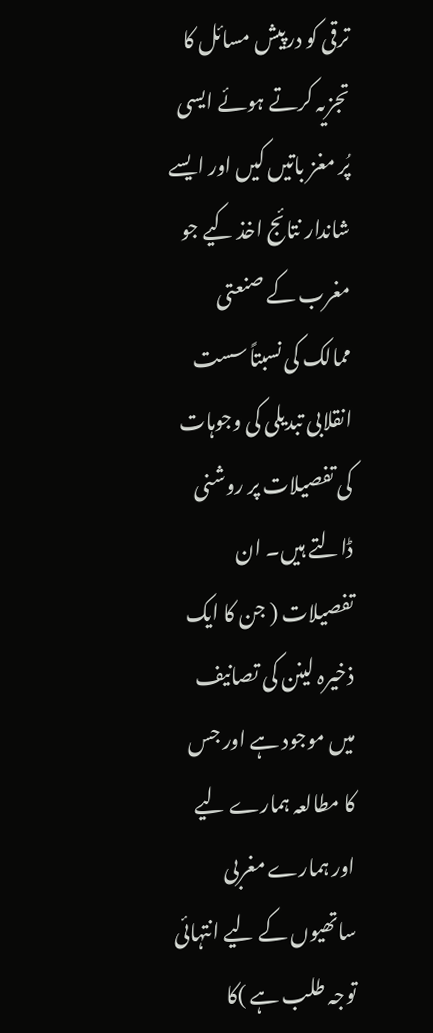ترقی کو درپیش مسائل کا تجزیہ کرتے ہوئے ایسی پُر مغز باتیں کیں اور ایسے شاندار نتائج اخذ کیے جو مغرب کے صنعتی ممالک کی نسبتاً سست انقلابی تبدیلی کی وجوہات کی تفصیلات پر روشنی ڈالتے ہیں۔ ان تفصیلات ( جن کا ایک ذخیرہ لینن کی تصانیف میں موجود ہے اور جس کا مطالعہ ہمارے لیے اور ہمارے مغربی ساتھیوں کے لیے انتہائی توجہ طلب ہے )کا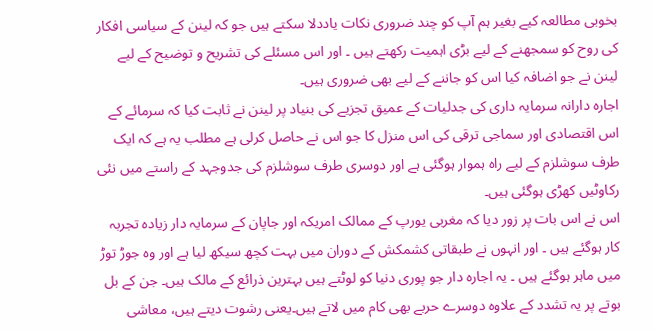بخوبی مطالعہ کیے بغیر ہم آپ کو چند ضروری نکات یاددلا سکتے ہیں جو کہ لینن کے سیاسی افکار کی روح کو سمجھنے کے لیے بڑی اہمیت رکھتے ہیں ۔ اور اس مسئلے کی تشریح و توضیح کے لیے لینن نے جو اضافہ کیا اس کو جاننے کے لیے بھی ضروری ہیں۔
اجارہ دارانہ سرمایہ داری کی جدلیات کے عمیق تجزیے کی بنیاد پر لینن نے ثابت کیا کہ سرمائے کے اس اقتصادی اور سماجی ترقی کی اس منزل کا جو اس نے حاصل کرلی ہے مطلب یہ ہے کہ ایک طرف سوشلزم کے لیے راہ ہموار ہوگئی ہے اور دوسری طرف سوشلزم کی جدوجہد کے راستے میں نئی رکاوٹیں کھڑی ہوگئی ہیں۔
اس نے اس بات پر زور دیا کہ مغربی یورپ کے ممالک امریکہ اور جاپان کے سرمایہ دار زیادہ تجربہ کار ہوگئے ہیں ۔ اور انہوں نے طبقاتی کشمکش کے دوران میں بہت کچھ سیکھ لیا ہے اور وہ جوڑ توڑ میں ماہر ہوگئے ہیں ۔ یہ اجارہ دار جو پوری دنیا کو لوٹتے ہیں بہترین ذرائع کے مالک ہیں۔ جن کے بل بوتے پر یہ تشدد کے علاوہ دوسرے حربے بھی کام میں لاتے ہیں۔یعنی رشوت دیتے ہیں، معاشی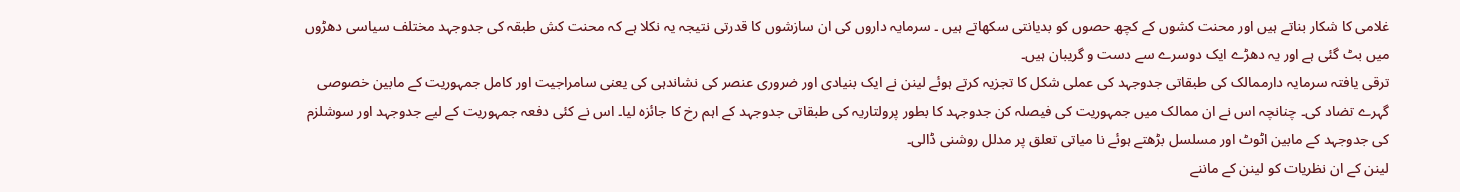غلامی کا شکار بناتے ہیں اور محنت کشوں کے کچھ حصوں کو بدیانتی سکھاتے ہیں ۔ سرمایہ داروں کی ان سازشوں کا قدرتی نتیجہ یہ نکلا ہے کہ محنت کش طبقہ کی جدوجہد مختلف سیاسی دھڑوں میں بٹ گئی ہے اور یہ دھڑے ایک دوسرے سے دست و گریبان ہیں۔
ترقی یافتہ سرمایہ دارممالک کی طبقاتی جدوجہد کی عملی شکل کا تجزیہ کرتے ہوئے لینن نے ایک بنیادی اور ضروری عنصر کی نشاندہی کی یعنی سامراجیت اور کامل جمہوریت کے مابین خصوصی گہرے تضاد کی۔ چنانچہ اس نے ان ممالک میں جمہوریت کی فیصلہ کن جدوجہد کا بطور پرولتاریہ کی طبقاتی جدوجہد کے اہم رخ کا جائزہ لیا۔ اس نے کئی دفعہ جمہوریت کے لیے جدوجہد اور سوشلزم کی جدوجہد کے مابین اٹوٹ اور مسلسل بڑھتے ہوئے نا میاتی تعلق پر مدلل روشنی ڈالی۔
لینن کے ان نظریات کو لینن کے ماننے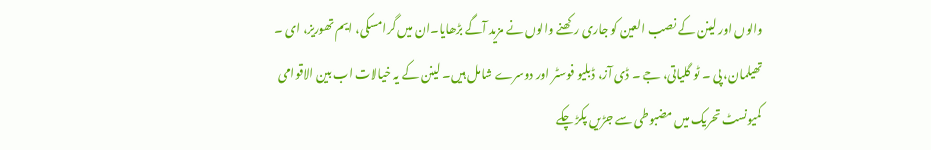والوں اور لینن کے نصب العین کو جاری رکھنے والوں نے مزید آگے بڑھایا۔ان میں گرامسکی، ایم تھوریز، ای ۔ تھیلمان، پی ۔ ٹو گلیاتی، جے ۔ ڈی آز، ڈبلیو فوسٹر اور دوسرے شامل ہیں۔ لینن کے یہ خیالات اب بین الاقوامی کمیونسٹ تحریک میں مضبوطی سے جڑیں پکڑ چکے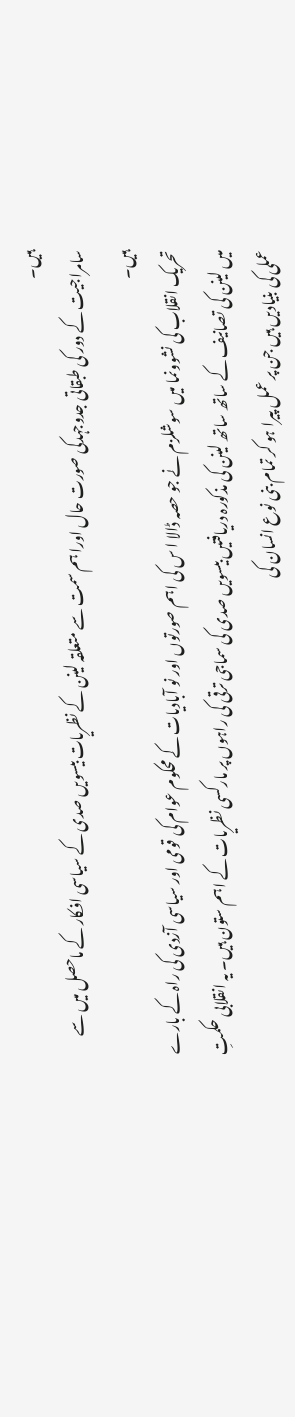ہیں۔
سامراجیت کے دور کی طبقاتی جدوجہدکی صورت حال اورا ہم سمت سے متعلقہ لینن کے نظریات بیسویں صدی کے سیاسی افکار کے ماحصل میں سے ہیں۔
تحریک انقلاب کی نشوونما میں سوشلزم نے جو حصہ ڈالا ا س کی اہم صورتوں اور نو آبادیات کے محکوم عوام کی قومی اور سیاسی آزدی کی راہ کے بارے میں لینن کی تصانیف کے ساتھ ساتھ لینن کی مذکورہ دریافتیں بیسویں صدی کی سماجی ترقی کی راہوں پر مارکسی نظریات کے اہم ستون ہیں۔ یہ انقلابی حکمتِ عملی کی بنیادیں ہیں جن پر عمل پیرا ہو کر تمام بنی نوع انسان کی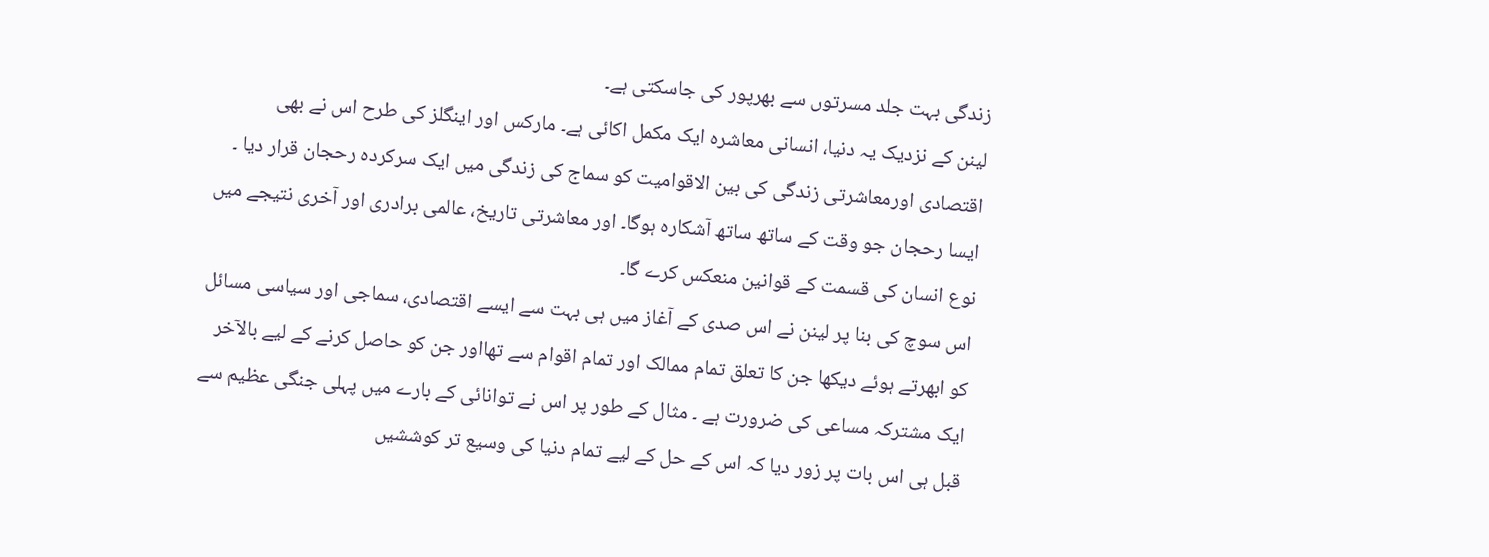زندگی بہت جلد مسرتوں سے بھرپور کی جاسکتی ہے۔
لینن کے نزدیک یہ دنیا، انسانی معاشرہ ایک مکمل اکائی ہے۔ مارکس اور اینگلز کی طرح اس نے بھی اقتصادی اورمعاشرتی زندگی کی بین الاقوامیت کو سماج کی زندگی میں ایک سرکردہ رحجان قرار دیا ۔ ایسا رحجان جو وقت کے ساتھ ساتھ آشکارہ ہوگا۔ اور معاشرتی تاریخ، عالمی برادری اور آخری نتیجے میں نوع انسان کی قسمت کے قوانین منعکس کرے گا۔
اس سوچ کی بنا پر لینن نے اس صدی کے آغاز میں ہی بہت سے ایسے اقتصادی، سماجی اور سیاسی مسائل کو ابھرتے ہوئے دیکھا جن کا تعلق تمام ممالک اور تمام اقوام سے تھااور جن کو حاصل کرنے کے لیے بالآخر ایک مشترکہ مساعی کی ضرورت ہے ۔ مثال کے طور پر اس نے توانائی کے بارے میں پہلی جنگی عظیم سے قبل ہی اس بات پر زور دیا کہ اس کے حل کے لیے تمام دنیا کی وسیع تر کوششیں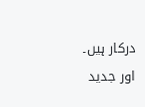درکار ہیں۔ اور جدید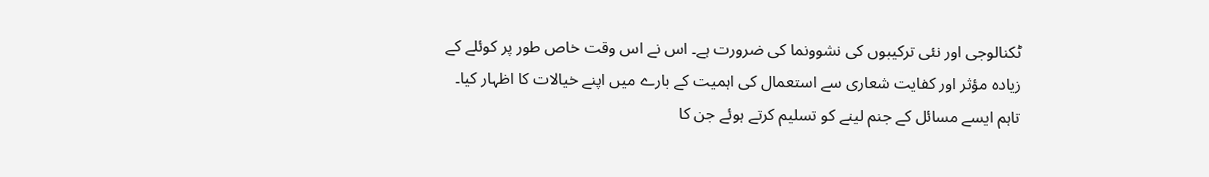ٹکنالوجی اور نئی ترکیبوں کی نشوونما کی ضرورت ہے۔ اس نے اس وقت خاص طور پر کوئلے کے زیادہ مؤثر اور کفایت شعاری سے استعمال کی اہمیت کے بارے میں اپنے خیالات کا اظہار کیا۔
تاہم ایسے مسائل کے جنم لینے کو تسلیم کرتے ہوئے جن کا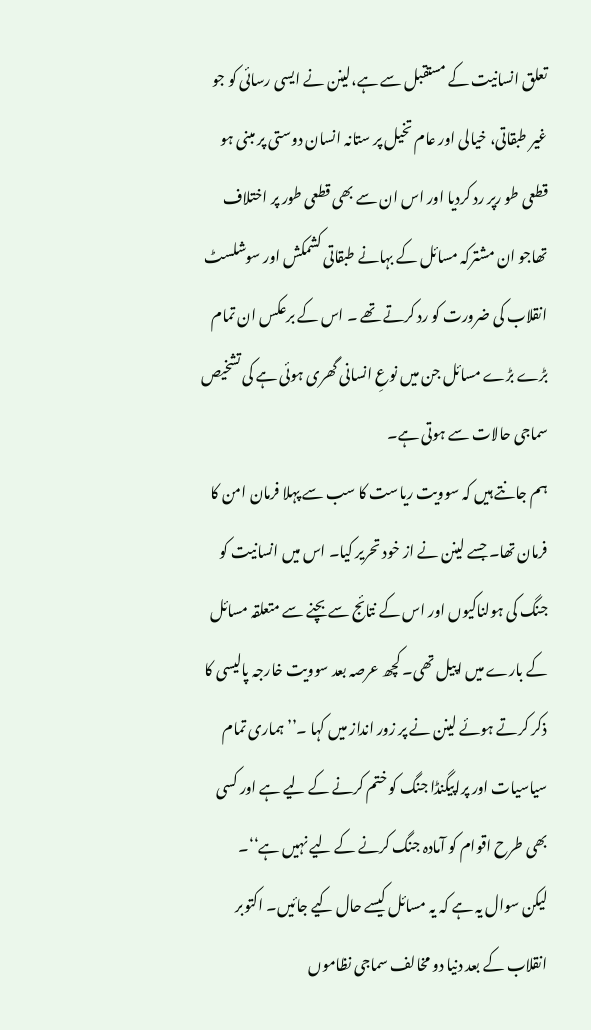تعلق انسانیت کے مستقبل سے ہے،لینن نے ایسی رسائی کو جو غیر طبقاتی، خیالی اور عام تخیل پر ستانہ انسان دوستی پر مبنی ہو قطعی طو رپر رد کردیا اور اس ان سے بھی قطعی طور پر اختلاف تھاجو ان مشترکہ مسائل کے بہانے طبقاتی کشمکش اور سوشلسٹ انقلاب کی ضرورت کو رد کرتے تھے ۔ اس کے برعکس ان تمام بڑے بڑے مسائل جن میں نوعِ انسانی گھری ہوئی ہے کی تشخیص سماجی حالات سے ہوتی ہے۔
ہم جانتے ہیں کہ سوویت ریاست کا سب سے پہلا فرمان امن کا فرمان تھا۔ جسے لینن نے از خود تحریر کیا۔ اس میں انسانیت کو جنگ کی ہولناکیوں اور اس کے نتائج سے بچنے سے متعلقہ مسائل کے بارے میں اپیل تھی۔ کچھ عرصہ بعد سوویت خارجہ پالیسی کا ذکر کرتے ہوئے لینن نے پر زور انداز میں کہا ۔’’ ہماری تمام سیاسیات اور پراپیگنڈا جنگ کو ختم کرنے کے لیے ہے اور کسی بھی طرح اقوام کو آمادہ جنگ کرنے کے لیے نہیں ہے‘‘۔
لیکن سوال یہ ہے کہ یہ مسائل کیسے حال کیے جائیں۔ اکتوبر انقلاب کے بعد دنیا دو مخالف سماجی نظاموں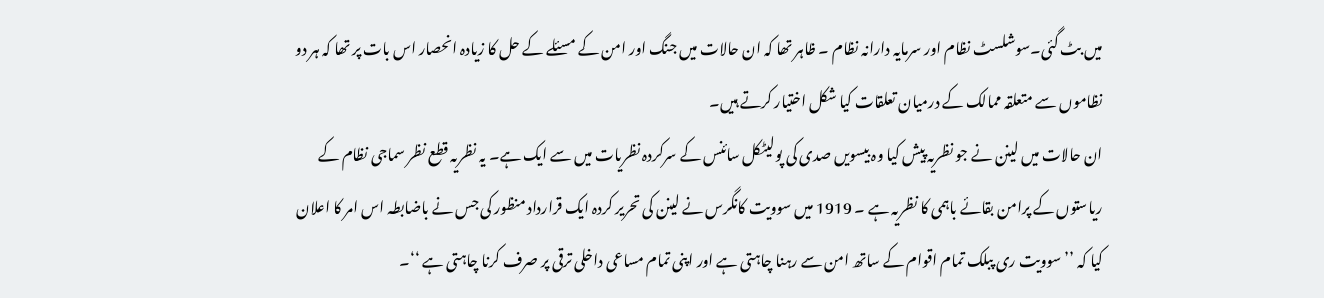میں بٹ گئی۔سوشلسٹ نظام اور سرمایہ دارانہ نظام ۔ ظاہر تھا کہ ان حالات میں جنگ اور امن کے مسئلے کے حل کا زیادہ انحصار اس بات پر تھا کہ ہر دو نظاموں سے متعلقہ ممالک کے درمیان تعلقات کیا شکل اختیار کرتے ہیں۔
ان حالات میں لینن نے جو نظریہ پیش کیا وہ بیسویں صدی کی پولیٹکل سائنس کے سرکردہ نظریات میں سے ایک ہے۔ یہ نظریہ قطع نظر سماجی نظام کے ریاستوں کے پرامن بقائے باہمی کا نظریہ ہے ۔ 1919 میں سوویت کانگرس نے لینن کی تحریر کردہ ایک قرارداد منظور کی جس نے باضابطہ اس امر کا اعلان کیا کہ ’’ سوویت ری پبلک تمام اقوام کے ساتھ امن سے رہنا چاہتی ہے اور اپنی تمام مساعی داخلی ترقی پر صرف کرنا چاہتی ہے ‘‘۔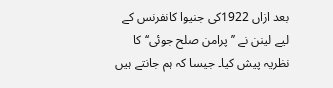بعد ازاں 1922کی جنیوا کانفرنس کے لیے لینن نے ’’ پرامن صلح جوئی‘‘ کا نظریہ پیش کیا۔ جیسا کہ ہم جانتے ہیں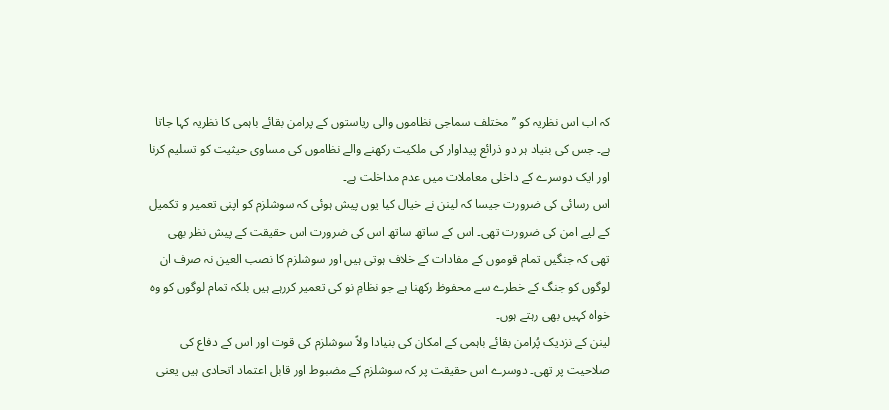کہ اب اس نظریہ کو ’’ مختلف سماجی نظاموں والی ریاستوں کے پرامن بقائے باہمی کا نظریہ کہا جاتا ہے۔ جس کی بنیاد ہر دو ذرائع پیداوار کی ملکیت رکھنے والے نظاموں کی مساوی حیثیت کو تسلیم کرنا اور ایک دوسرے کے داخلی معاملات میں عدم مداخلت ہے۔
اس رسائی کی ضرورت جیسا کہ لینن نے خیال کیا یوں پیش ہوئی کہ سوشلزم کو اپنی تعمیر و تکمیل کے لیے امن کی ضرورت تھی۔ اس کے ساتھ ساتھ اس کی ضرورت اس حقیقت کے پیش نظر بھی تھی کہ جنگیں تمام قوموں کے مفادات کے خلاف ہوتی ہیں اور سوشلزم کا نصب العین نہ صرف ان لوگوں کو جنگ کے خطرے سے محفوظ رکھنا ہے جو نظامِ نو کی تعمیر کررہے ہیں بلکہ تمام لوگوں کو وہ خواہ کہیں بھی رہتے ہوں۔
لینن کے نزدیک پُرامن بقائے باہمی کے امکان کی بنیادا ولاً سوشلزم کی قوت اور اس کے دفاع کی صلاحیت پر تھی۔ دوسرے اس حقیقت پر کہ سوشلزم کے مضبوط اور قابل اعتماد اتحادی ہیں یعنی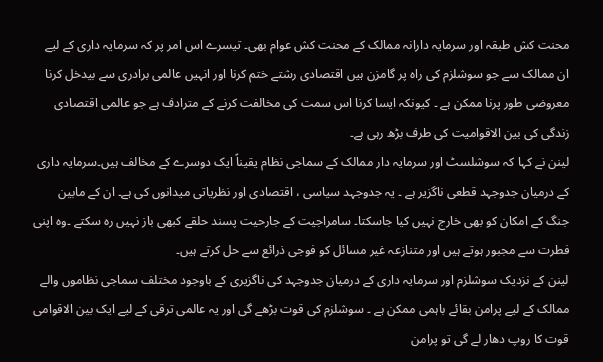محنت کش طبقہ اور سرمایہ دارانہ ممالک کے محنت کش عوام بھی۔ تیسرے اس امر پر کہ سرمایہ داری کے لیے ان ممالک سے جو سوشلزم کی راہ پر گامزن ہیں اقتصادی رشتے ختم کرنا اور انہیں عالمی برادری سے بیدخل کرنا معروضی طور پرنا ممکن ہے ۔ کیونکہ ایسا کرنا اس سمت کی مخالفت کرنے کے مترادف ہے جو عالمی اقتصادی زندگی کی بین الاقوامیت کی طرف بڑھ رہی ہے۔
لینن نے کہا کہ سوشلسٹ اور سرمایہ دار ممالک کے سماجی نظام یقیناً ایک دوسرے کے مخالف ہیں۔سرمایہ داری کے درمیان جدوجہد قطعی ناگزیر ہے ۔ یہ جدوجہد سیاسی ، اقتصادی اور نظریاتی میدانوں کی ہے۔ ان کے مابین جنگ کے امکان کو بھی خارج نہیں کیا جاسکتا۔ سامراجیت کے جارحیت پسند حلقے کبھی باز نہیں رہ سکتے ۔وہ اپنی فطرت سے مجبور ہوتے ہیں اور متنازعہ غیر مسائل کو فوجی ذرائع سے حل کرتے ہیں۔
لینن کے نزدیک سوشلزم اور سرمایہ داری کے درمیان جدوجہد کی ناگزیری کے باوجود مختلف سماجی نظاموں والے ممالک کے لیے پرامن بقائے باہمی ممکن ہے ۔ سوشلزم کی قوت بڑھے گی اور یہ عالمی ترقی کے لیے ایک بین الاقوامی قوت کا روپ دھار لے گی تو پرامن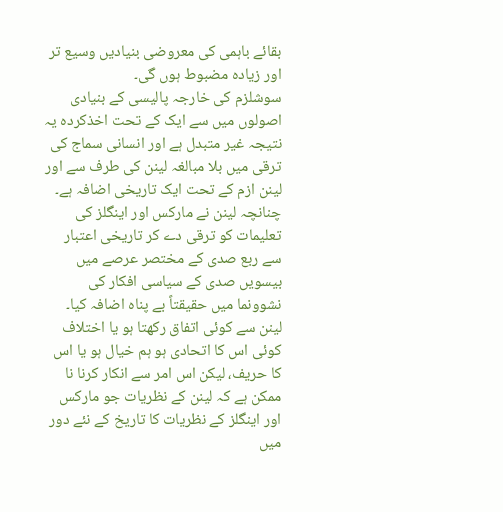بقائے باہمی کی معروضی بنیادیں وسیع تر اور زیادہ مضبوط ہوں گی۔
سوشلزم کی خارجہ پالیسی کے بنیادی اصولوں میں سے ایک کے تحت اخذکردہ یہ نتیجہ غیر متبدل ہے اور انسانی سماج کی ترقی میں بلا مبالغہ لینن کی طرف سے اور لینن ازم کے تحت ایک تاریخی اضافہ ہے۔
چنانچہ لینن نے مارکس اور اینگلز کی تعلیمات کو ترقی دے کر تاریخی اعتبار سے ربع صدی کے مختصر عرصے میں بیسویں صدی کے سیاسی افکار کی نشوونما میں حقیقتاً بے پناہ اضافہ کیا۔
لینن سے کوئی اتفاق رکھتا ہو یا اختلاف کوئی اس کا اتحادی ہو ہم خیال ہو یا اس کا حریف، لیکن اس امر سے انکار کرنا نا ممکن ہے کہ لینن کے نظریات جو مارکس اور اینگلز کے نظریات کا تاریخ کے نئے دور میں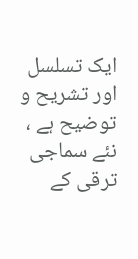ایک تسلسل اور تشریح و توضیح ہے ، نئے سماجی ترقی کے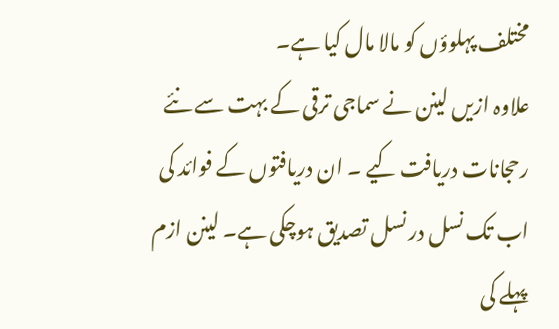مختلف پہلوؤں کو مالا مال کیا ہے۔
علاوہ ازیں لینن نے سماجی ترقی کے بہت سے نئے رحجانات دریافت کیے ۔ ان دریافتوں کے فوائد کی اب تک نسل در نسل تصدیق ہوچکی ہے۔ لینن ازم پہلے کی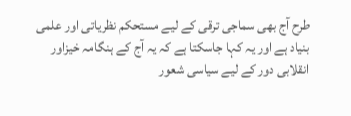طرح آج بھی سماجی ترقی کے لیے مستحکم نظریاتی اور علمی بنیاد ہے اور یہ کہا جاسکتا ہے کہ یہ آج کے ہنگامہ خیزاور انقلابی دور کے لیے سیاسی شعور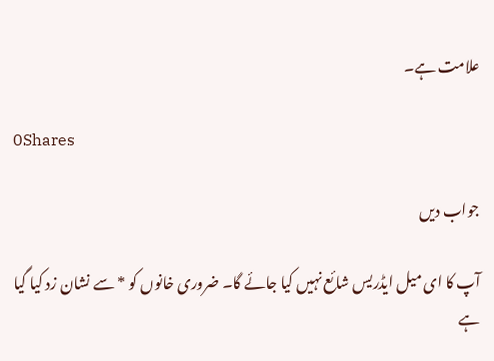علامت ہے۔

0Shares

جواب دیں

آپ کا ای میل ایڈریس شائع نہیں کیا جائے گا۔ ضروری خانوں کو * سے نشان زد کیا گیا ہے